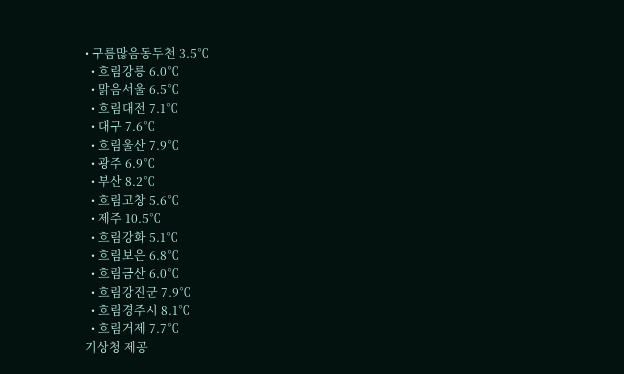• 구름많음동두천 3.5℃
  • 흐림강릉 6.0℃
  • 맑음서울 6.5℃
  • 흐림대전 7.1℃
  • 대구 7.6℃
  • 흐림울산 7.9℃
  • 광주 6.9℃
  • 부산 8.2℃
  • 흐림고창 5.6℃
  • 제주 10.5℃
  • 흐림강화 5.1℃
  • 흐림보은 6.8℃
  • 흐림금산 6.0℃
  • 흐림강진군 7.9℃
  • 흐림경주시 8.1℃
  • 흐림거제 7.7℃
기상청 제공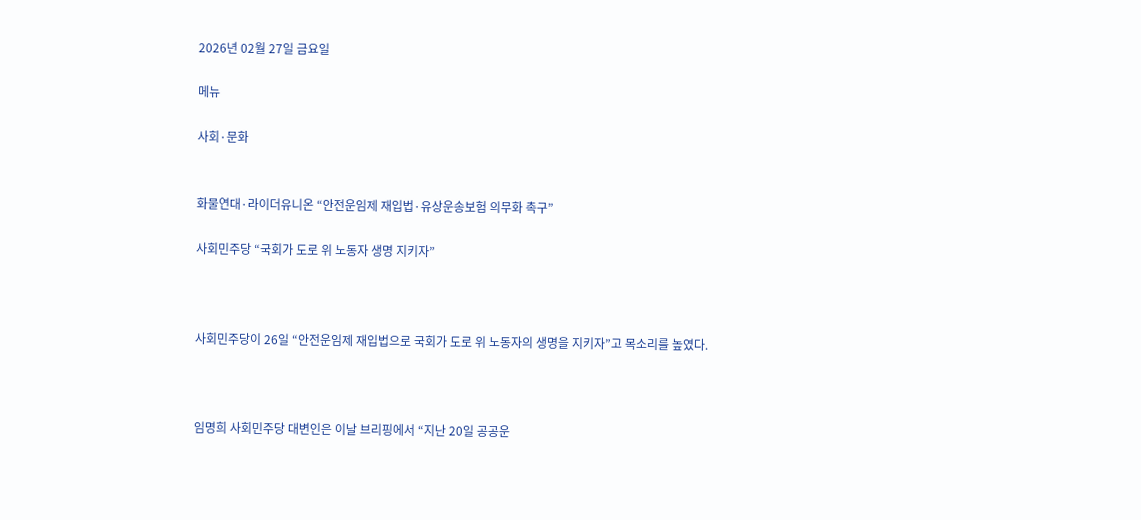2026년 02월 27일 금요일

메뉴

사회·문화


화물연대·라이더유니온 “안전운임제 재입법·유상운송보험 의무화 촉구”

사회민주당 “국회가 도로 위 노동자 생명 지키자”



사회민주당이 26일 “안전운임제 재입법으로 국회가 도로 위 노동자의 생명을 지키자”고 목소리를 높였다.



임명희 사회민주당 대변인은 이날 브리핑에서 “지난 20일 공공운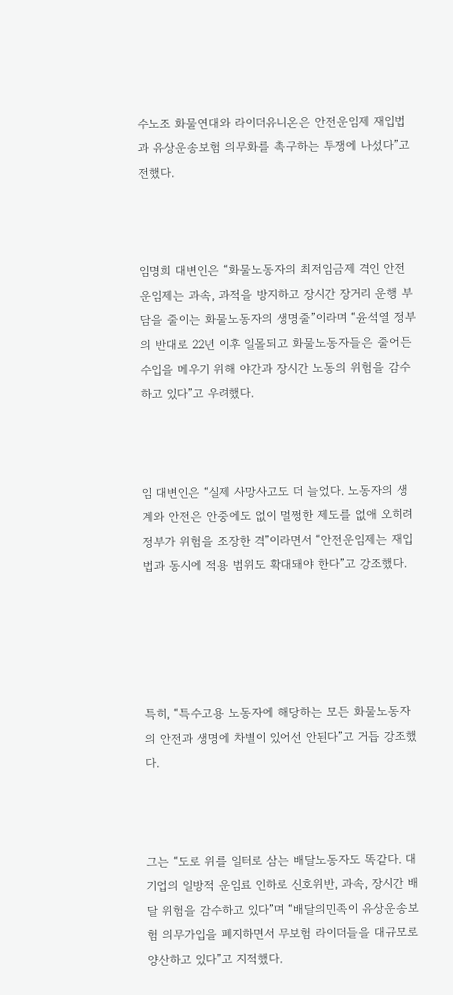수노조 화물연대와 라이더유니온은 안전운임제 재입법과 유상운송보험 의무화를 촉구하는 투쟁에 나섰다”고 전했다.



임명희 대변인은 “화물노동자의 최저임금제 격인 안전운임제는 과속, 과적을 방지하고 장시간 장거리 운행 부담을 줄이는 화물노동자의 생명줄”이라며 “윤석열 정부의 반대로 22년 이후 일몰되고 화물노동자들은 줄어든 수입을 메우기 위해 야간과 장시간 노동의 위험을 감수하고 있다”고 우려했다.



임 대변인은 “실제 사망사고도 더 늘었다. 노동자의 생계와 안전은 안중에도 없이 멀쩡한 제도를 없애 오히려 정부가 위험을 조장한 격”이라면서 “안전운임제는 재입법과 동시에 적용 범위도 확대돼야 한다”고 강조했다.





특히, “특수고용 노동자에 해당하는 모든 화물노동자의 안전과 생명에 차별이 있어선 안된다”고 거듭 강조했다.



그는 “도로 위를 일터로 삼는 배달노동자도 똑같다. 대기업의 일방적 운임료 인하로 신호위반, 과속, 장시간 배달 위험을 감수하고 있다”며 “배달의민족이 유상운송보험 의무가입을 폐지하면서 무보험 라이더들을 대규모로 양산하고 있다”고 지적했다.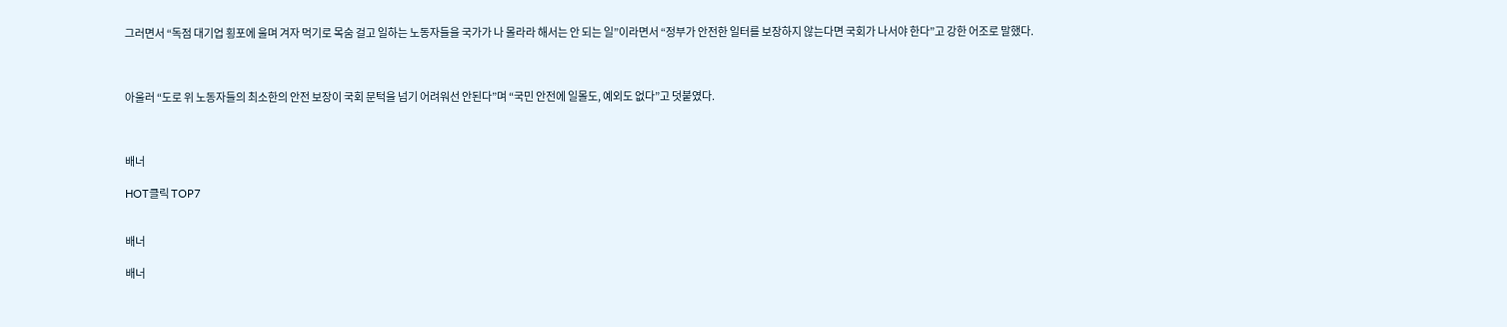그러면서 “독점 대기업 횡포에 울며 겨자 먹기로 목숨 걸고 일하는 노동자들을 국가가 나 몰라라 해서는 안 되는 일”이라면서 “정부가 안전한 일터를 보장하지 않는다면 국회가 나서야 한다”고 강한 어조로 말했다.



아울러 “도로 위 노동자들의 최소한의 안전 보장이 국회 문턱을 넘기 어려워선 안된다”며 “국민 안전에 일몰도, 예외도 없다”고 덧붙였다.



배너

HOT클릭 TOP7


배너

배너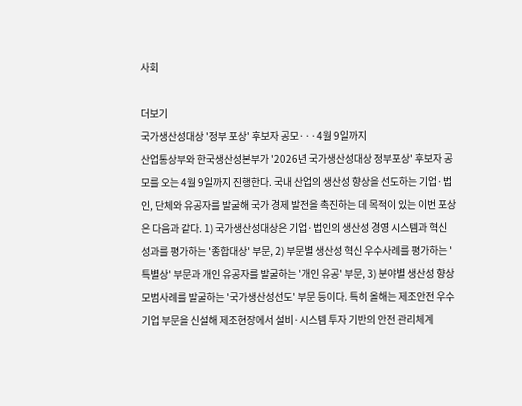사회

더보기
국가생산성대상 '정부 포상' 후보자 공모···4월 9일까지
산업통상부와 한국생산성본부가 '2026년 국가생산성대상 정부포상' 후보자 공모를 오는 4월 9일까지 진행한다. 국내 산업의 생산성 향상을 선도하는 기업·법인, 단체와 유공자를 발굴해 국가 경제 발전을 촉진하는 데 목적이 있는 이번 포상은 다음과 같다. 1) 국가생산성대상은 기업·법인의 생산성 경영 시스템과 혁신 성과를 평가하는 '종합대상' 부문, 2) 부문별 생산성 혁신 우수사례를 평가하는 '특별상' 부문과 개인 유공자를 발굴하는 '개인 유공' 부문, 3) 분야별 생산성 향상 모범사례를 발굴하는 '국가생산성선도' 부문 등이다. 특히 올해는 제조안전 우수기업 부문을 신설해 제조현장에서 설비·시스템 투자 기반의 안전 관리체계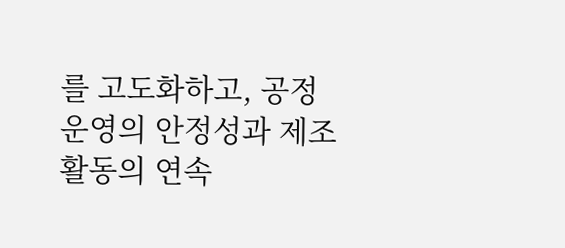를 고도화하고, 공정 운영의 안정성과 제조 활동의 연속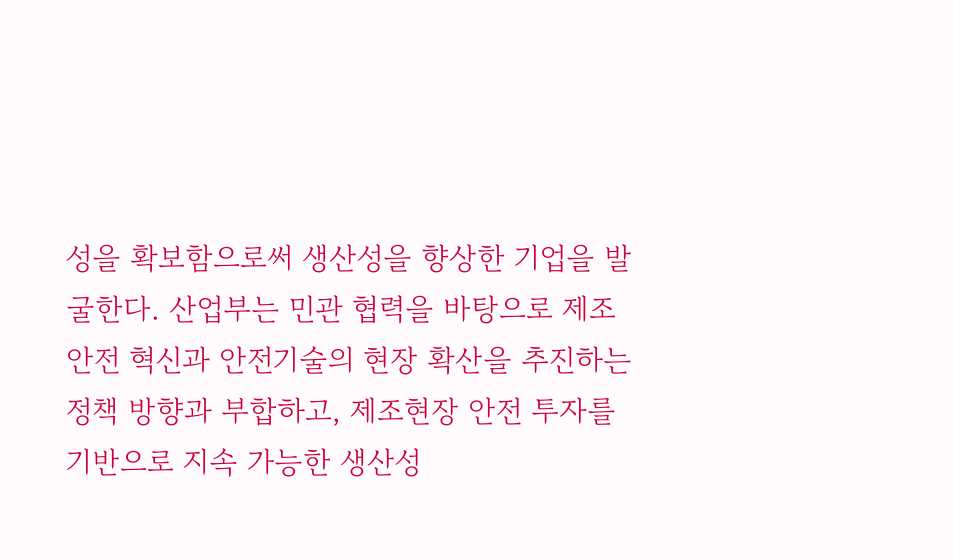성을 확보함으로써 생산성을 향상한 기업을 발굴한다. 산업부는 민관 협력을 바탕으로 제조안전 혁신과 안전기술의 현장 확산을 추진하는 정책 방향과 부합하고, 제조현장 안전 투자를 기반으로 지속 가능한 생산성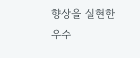향상을 실현한 우수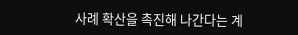사례 확산을 촉진해 나간다는 계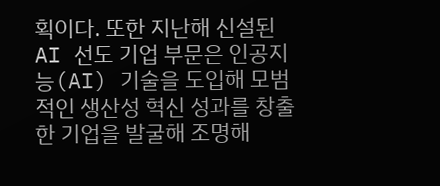획이다. 또한 지난해 신설된 AI 선도 기업 부문은 인공지능(AI) 기술을 도입해 모범적인 생산성 혁신 성과를 창출한 기업을 발굴해 조명해